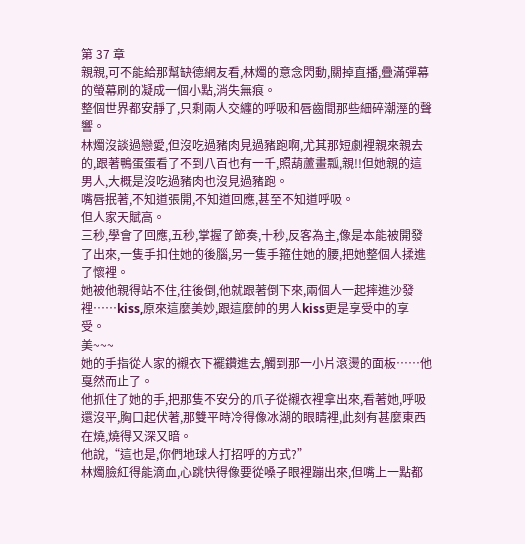第 37 章
親親,可不能給那幫缺德網友看,林燭的意念閃動,關掉直播,疊滿彈幕的螢幕刷的凝成一個小點,消失無痕。
整個世界都安靜了,只剩兩人交纏的呼吸和唇齒間那些細碎潮溼的聲響。
林燭沒談過戀愛,但沒吃過豬肉見過豬跑啊,尤其那短劇裡親來親去的,跟著鴨蛋蛋看了不到八百也有一千,照葫蘆畫瓢,親!!但她親的這男人,大概是沒吃過豬肉也沒見過豬跑。
嘴唇抿著,不知道張開,不知道回應,甚至不知道呼吸。
但人家天賦高。
三秒,學會了回應,五秒,掌握了節奏,十秒,反客為主,像是本能被開發了出來,一隻手扣住她的後腦,另一隻手箍住她的腰,把她整個人揉進了懷裡。
她被他親得站不住,往後倒,他就跟著倒下來,兩個人一起摔進沙發裡……kiss,原來這麼美妙,跟這麼帥的男人kiss更是享受中的享受。
美~~~
她的手指從人家的襯衣下襬鑽進去,觸到那一小片滾燙的面板……他戛然而止了。
他抓住了她的手,把那隻不安分的爪子從襯衣裡拿出來,看著她,呼吸還沒平,胸口起伏著,那雙平時冷得像冰湖的眼睛裡,此刻有甚麼東西在燒,燒得又深又暗。
他說,“這也是,你們地球人打招呼的方式?”
林燭臉紅得能滴血,心跳快得像要從嗓子眼裡蹦出來,但嘴上一點都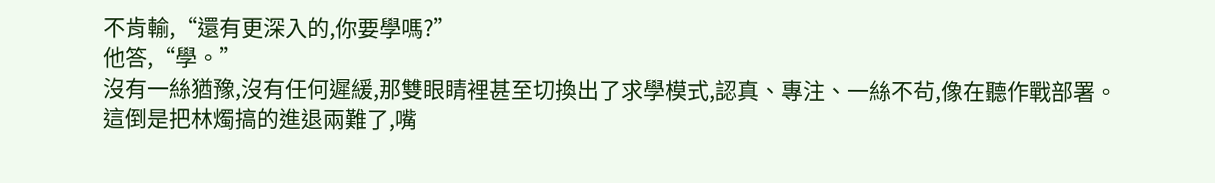不肯輸,“還有更深入的,你要學嗎?”
他答,“學。”
沒有一絲猶豫,沒有任何遲緩,那雙眼睛裡甚至切換出了求學模式,認真、專注、一絲不茍,像在聽作戰部署。
這倒是把林燭搞的進退兩難了,嘴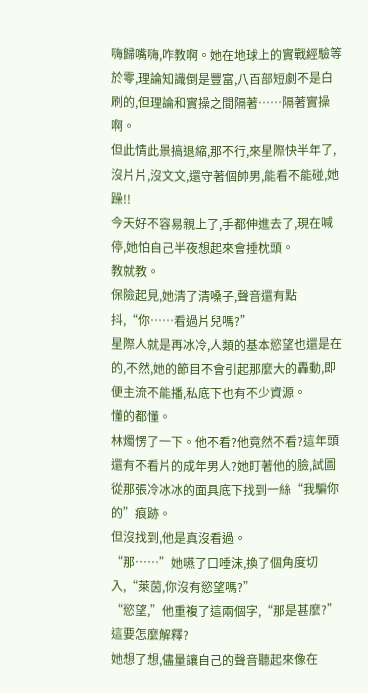嗨歸嘴嗨,咋教啊。她在地球上的實戰經驗等於零,理論知識倒是豐富,八百部短劇不是白刷的,但理論和實操之間隔著……隔著實操啊。
但此情此景搞退縮,那不行,來星際快半年了,沒片片,沒文文,還守著個帥男,能看不能碰,她躁!!
今天好不容易親上了,手都伸進去了,現在喊停,她怕自己半夜想起來會捶枕頭。
教就教。
保險起見,她清了清嗓子,聲音還有點抖,“你……看過片兒嗎?”
星際人就是再冰冷,人類的基本慾望也還是在的,不然,她的節目不會引起那麼大的轟動,即便主流不能播,私底下也有不少資源。
懂的都懂。
林燭愣了一下。他不看?他竟然不看?這年頭還有不看片的成年男人?她盯著他的臉,試圖從那張冷冰冰的面具底下找到一絲“我騙你的”痕跡。
但沒找到,他是真沒看過。
“那……”她嚥了口唾沫,換了個角度切入,“萊茵,你沒有慾望嗎?”
“慾望,”他重複了這兩個字,“那是甚麼?”
這要怎麼解釋?
她想了想,儘量讓自己的聲音聽起來像在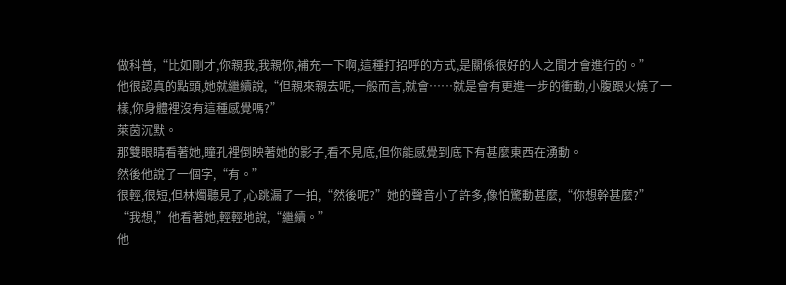做科普,“比如剛才,你親我,我親你,補充一下啊,這種打招呼的方式,是關係很好的人之間才會進行的。”
他很認真的點頭,她就繼續說,“但親來親去呢,一般而言,就會……就是會有更進一步的衝動,小腹跟火燒了一樣,你身體裡沒有這種感覺嗎?”
萊茵沉默。
那雙眼睛看著她,瞳孔裡倒映著她的影子,看不見底,但你能感覺到底下有甚麼東西在湧動。
然後他說了一個字,“有。”
很輕,很短,但林燭聽見了,心跳漏了一拍,“然後呢?”她的聲音小了許多,像怕驚動甚麼,“你想幹甚麼?”
“我想,”他看著她,輕輕地說,“繼續。”
他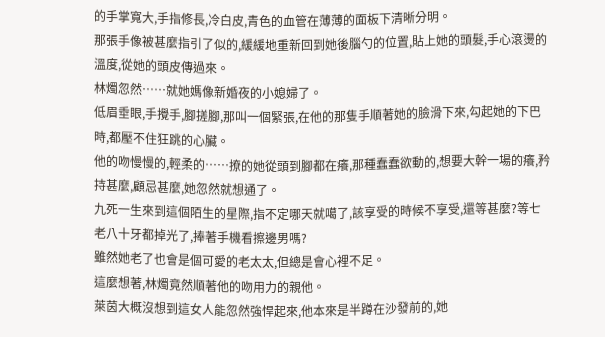的手掌寬大,手指修長,冷白皮,青色的血管在薄薄的面板下清晰分明。
那張手像被甚麼指引了似的,緩緩地重新回到她後腦勺的位置,貼上她的頭髮,手心滾燙的溫度,從她的頭皮傳過來。
林燭忽然……就她媽像新婚夜的小媳婦了。
低眉垂眼,手攪手,腳搓腳,那叫一個緊張,在他的那隻手順著她的臉滑下來,勾起她的下巴時,都壓不住狂跳的心臟。
他的吻慢慢的,輕柔的……撩的她從頭到腳都在癢,那種蠢蠢欲動的,想要大幹一場的癢,矜持甚麼,顧忌甚麼,她忽然就想通了。
九死一生來到這個陌生的星際,指不定哪天就噶了,該享受的時候不享受,還等甚麼?等七老八十牙都掉光了,捧著手機看擦邊男嗎?
雖然她老了也會是個可愛的老太太,但總是會心裡不足。
這麼想著,林燭竟然順著他的吻用力的親他。
萊茵大概沒想到這女人能忽然強悍起來,他本來是半蹲在沙發前的,她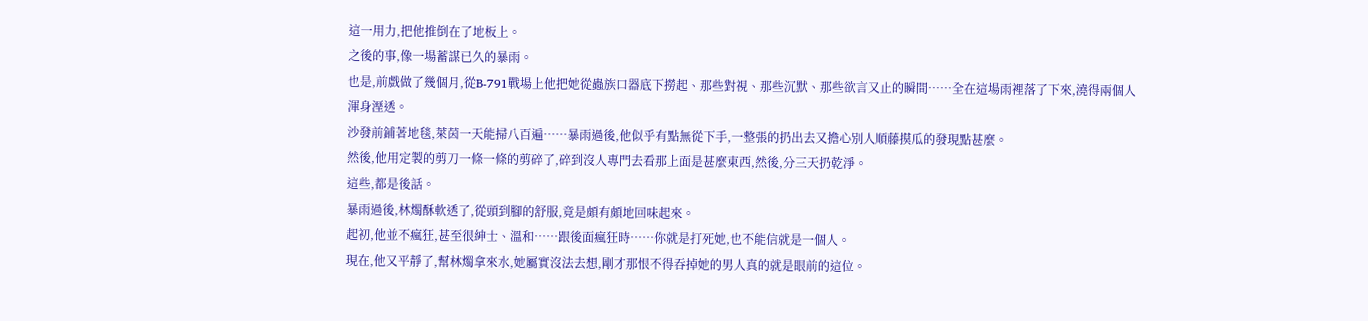這一用力,把他推倒在了地板上。
之後的事,像一場蓄謀已久的暴雨。
也是,前戲做了幾個月,從B-791戰場上他把她從蟲族口器底下撈起、那些對視、那些沉默、那些欲言又止的瞬間……全在這場雨裡落了下來,澆得兩個人渾身溼透。
沙發前鋪著地毯,萊茵一天能掃八百遍……暴雨過後,他似乎有點無從下手,一整張的扔出去又擔心別人順藤摸瓜的發現點甚麼。
然後,他用定製的剪刀一條一條的剪碎了,碎到沒人專門去看那上面是甚麼東西,然後,分三天扔乾淨。
這些,都是後話。
暴雨過後,林燭酥軟透了,從頭到腳的舒服,竟是頗有頗地回味起來。
起初,他並不瘋狂,甚至很紳士、溫和……跟後面瘋狂時……你就是打死她,也不能信就是一個人。
現在,他又平靜了,幫林燭拿來水,她屬實沒法去想,剛才那恨不得吞掉她的男人真的就是眼前的這位。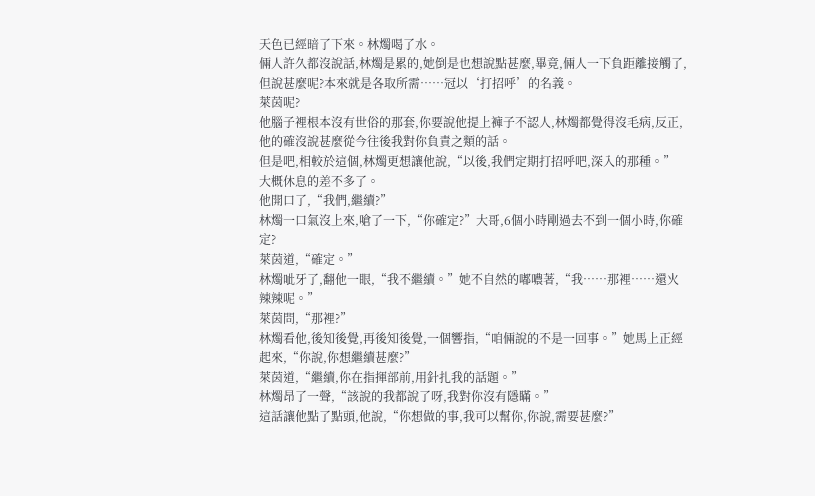天色已經暗了下來。林燭喝了水。
倆人許久都沒說話,林燭是累的,她倒是也想說點甚麼,畢竟,倆人一下負距離接觸了,但說甚麼呢?本來就是各取所需……冠以‘打招呼’的名義。
萊茵呢?
他腦子裡根本沒有世俗的那套,你要說他提上褲子不認人,林燭都覺得沒毛病,反正,他的確沒說甚麼從今往後我對你負責之類的話。
但是吧,相較於這個,林燭更想讓他說,“以後,我們定期打招呼吧,深入的那種。”
大概休息的差不多了。
他開口了,“我們,繼續?”
林燭一口氣沒上來,嗆了一下,“你確定?”大哥,6個小時剛過去不到一個小時,你確定?
萊茵道,“確定。”
林燭呲牙了,翻他一眼,“我不繼續。”她不自然的嘟噥著,“我……那裡……還火辣辣呢。”
萊茵問,“那裡?”
林燭看他,後知後覺,再後知後覺,一個響指,“咱倆說的不是一回事。”她馬上正經起來,“你說,你想繼續甚麼?”
萊茵道,“繼續,你在指揮部前,用針扎我的話題。”
林燭昂了一聲,“該說的我都說了呀,我對你沒有隱瞞。”
這話讓他點了點頭,他說,“你想做的事,我可以幫你,你說,需要甚麼?”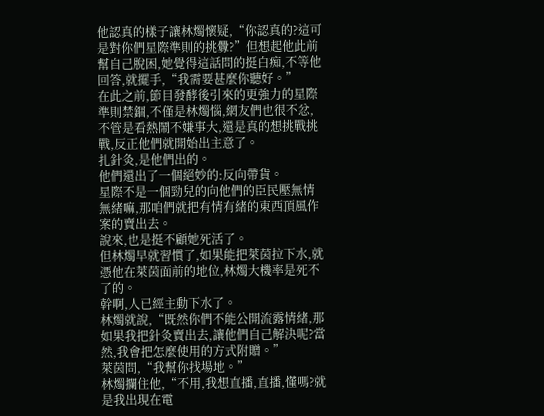他認真的樣子讓林燭懷疑,“你認真的?這可是對你們星際準則的挑釁?”但想起他此前幫自己脫困,她覺得這話問的挺白痴,不等他回答,就擺手,“我需要甚麼你聽好。”
在此之前,節目發酵後引來的更強力的星際準則禁錮,不僅是林燭惱,網友們也很不忿,不管是看熱鬧不嫌事大,還是真的想挑戰挑戰,反正他們就開始出主意了。
扎針灸,是他們出的。
他們還出了一個絕妙的:反向帶貨。
星際不是一個勁兒的向他們的臣民壓無情無緒嘛,那咱們就把有情有緒的東西頂風作案的賣出去。
說來,也是挺不顧她死活了。
但林燭早就習慣了,如果能把萊茵拉下水,就憑他在萊茵面前的地位,林燭大機率是死不了的。
幹啊,人已經主動下水了。
林燭就說,“既然你們不能公開流露情緒,那如果我把針灸賣出去,讓他們自己解決呢?當然,我會把怎麼使用的方式附贈。”
萊茵問,“我幫你找場地。”
林燭攔住他,“不用,我想直播,直播,懂嗎?就是我出現在電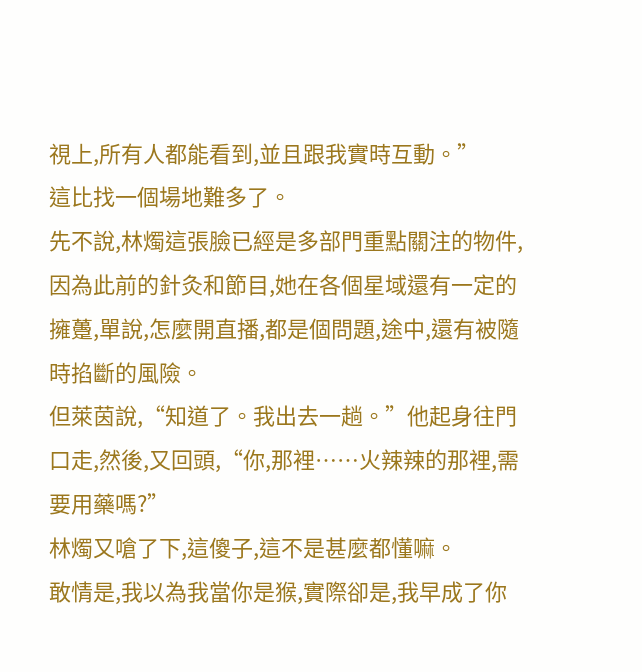視上,所有人都能看到,並且跟我實時互動。”
這比找一個場地難多了。
先不說,林燭這張臉已經是多部門重點關注的物件,因為此前的針灸和節目,她在各個星域還有一定的擁躉,單說,怎麼開直播,都是個問題,途中,還有被隨時掐斷的風險。
但萊茵說,“知道了。我出去一趟。”他起身往門口走,然後,又回頭,“你,那裡……火辣辣的那裡,需要用藥嗎?”
林燭又嗆了下,這傻子,這不是甚麼都懂嘛。
敢情是,我以為我當你是猴,實際卻是,我早成了你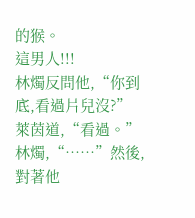的猴。
這男人!!!
林燭反問他,“你到底,看過片兒沒?”
萊茵道,“看過。”
林燭,“……”然後,對著他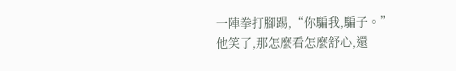一陣拳打腳踢,“你騙我,騙子。”
他笑了,那怎麼看怎麼舒心,還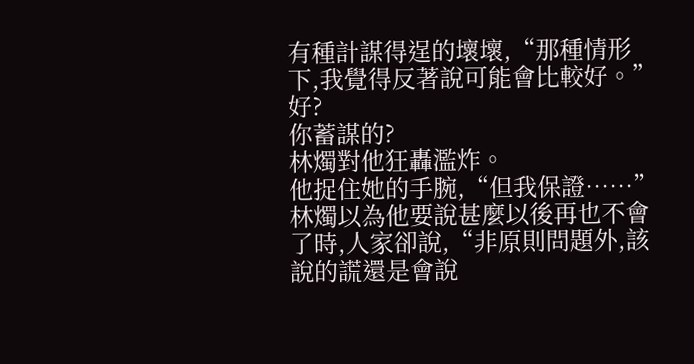有種計謀得逞的壞壞,“那種情形下,我覺得反著說可能會比較好。”
好?
你蓄謀的?
林燭對他狂轟濫炸。
他捉住她的手腕,“但我保證……”林燭以為他要說甚麼以後再也不會了時,人家卻說,“非原則問題外,該說的謊還是會說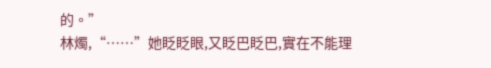的。”
林燭,“……”她眨眨眼,又眨巴眨巴,實在不能理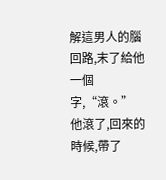解這男人的腦回路,末了給他一個字,“滾。”
他滾了,回來的時候,帶了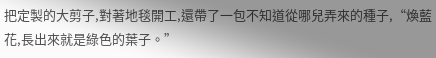把定製的大剪子,對著地毯開工,還帶了一包不知道從哪兒弄來的種子,“煥藍花,長出來就是綠色的葉子。”